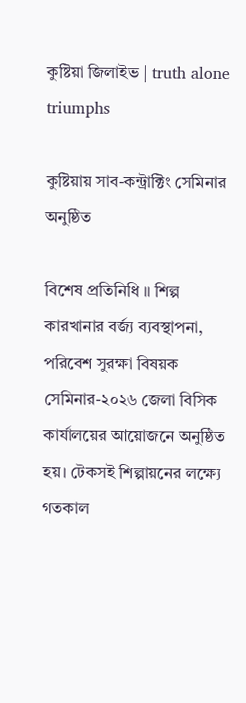কুষ্টিয়া জিলাইভ | truth alone triumphs

কুষ্টিয়ায় সাব-কন্ট্রাক্টিং সেমিনার অনুষ্ঠিত

বিশেষ প্রতিনিধি ॥ শিল্প কারখানার বর্জ্য ব্যবস্থাপনা, পরিবেশ সুরক্ষা বিষয়ক সেমিনার-২০২৬ জেলা বিসিক কার্যালয়ের আয়োজনে অনুষ্ঠিত হয়। টেকসই শিল্পায়নের লক্ষ্যে গতকাল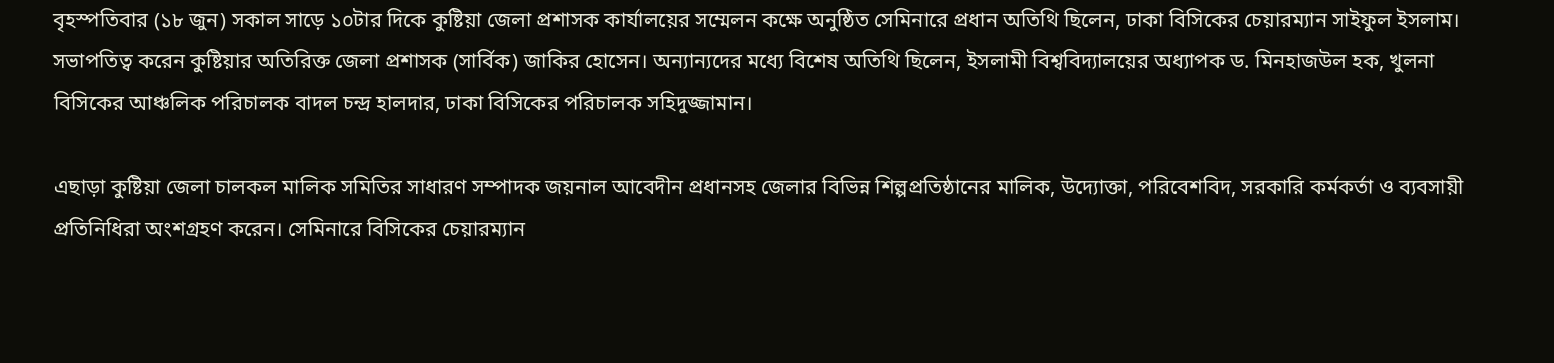বৃহস্পতিবার (১৮ জুন) সকাল সাড়ে ১০টার দিকে কুষ্টিয়া জেলা প্রশাসক কার্যালয়ের সম্মেলন কক্ষে অনুষ্ঠিত সেমিনারে প্রধান অতিথি ছিলেন, ঢাকা বিসিকের চেয়ারম্যান সাইফুল ইসলাম। সভাপতিত্ব করেন কুষ্টিয়ার অতিরিক্ত জেলা প্রশাসক (সার্বিক) জাকির হোসেন। অন্যান্যদের মধ্যে বিশেষ অতিথি ছিলেন, ইসলামী বিশ্ববিদ্যালয়ের অধ্যাপক ড. মিনহাজউল হক, খুলনা বিসিকের আঞ্চলিক পরিচালক বাদল চন্দ্র হালদার, ঢাকা বিসিকের পরিচালক সহিদুজ্জামান।

এছাড়া কুষ্টিয়া জেলা চালকল মালিক সমিতির সাধারণ সম্পাদক জয়নাল আবেদীন প্রধানসহ জেলার বিভিন্ন শিল্পপ্রতিষ্ঠানের মালিক, উদ্যোক্তা, পরিবেশবিদ, সরকারি কর্মকর্তা ও ব্যবসায়ী প্রতিনিধিরা অংশগ্রহণ করেন। সেমিনারে বিসিকের চেয়ারম্যান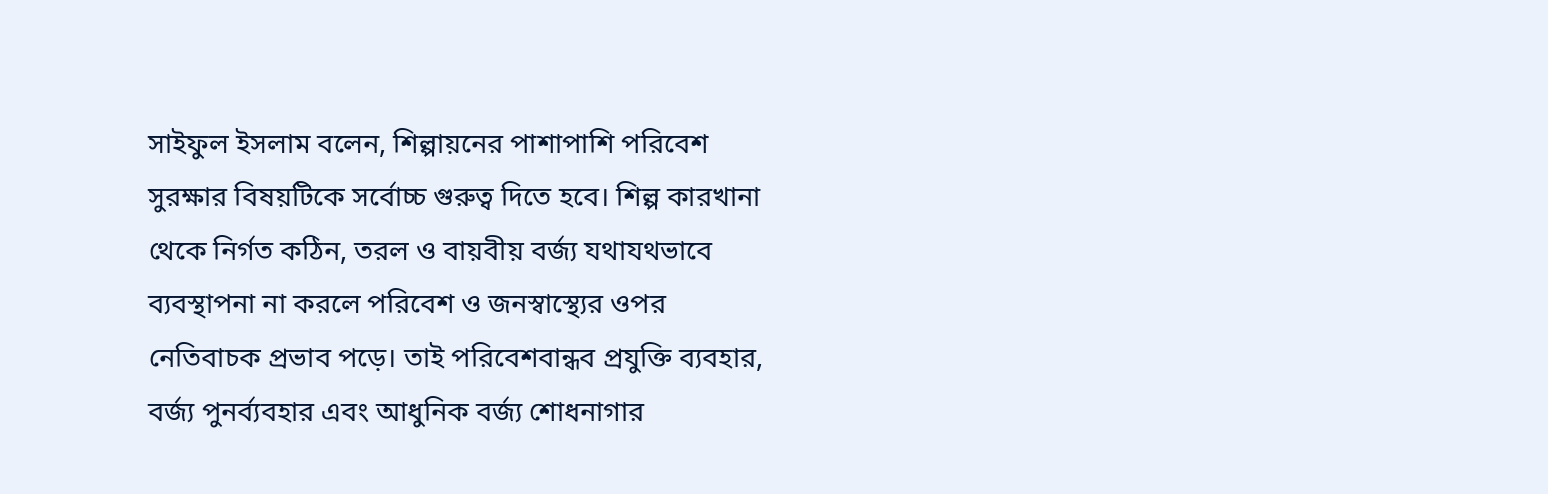সাইফুল ইসলাম বলেন, শিল্পায়নের পাশাপাশি পরিবেশ সুরক্ষার বিষয়টিকে সর্বোচ্চ গুরুত্ব দিতে হবে। শিল্প কারখানা থেকে নির্গত কঠিন, তরল ও বায়বীয় বর্জ্য যথাযথভাবে ব্যবস্থাপনা না করলে পরিবেশ ও জনস্বাস্থ্যের ওপর নেতিবাচক প্রভাব পড়ে। তাই পরিবেশবান্ধব প্রযুক্তি ব্যবহার, বর্জ্য পুনর্ব্যবহার এবং আধুনিক বর্জ্য শোধনাগার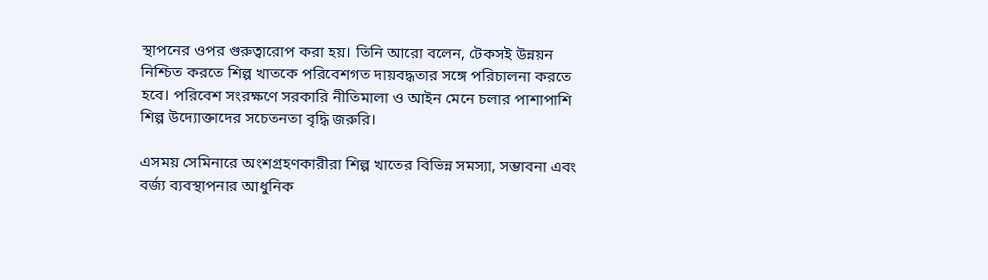স্থাপনের ওপর গুরুত্বারোপ করা হয়। তিনি আরো বলেন, টেকসই উন্নয়ন নিশ্চিত করতে শিল্প খাতকে পরিবেশগত দায়বদ্ধতার সঙ্গে পরিচালনা করতে হবে। পরিবেশ সংরক্ষণে সরকারি নীতিমালা ও আইন মেনে চলার পাশাপাশি শিল্প উদ্যোক্তাদের সচেতনতা বৃদ্ধি জরুরি।

এসময় সেমিনারে অংশগ্রহণকারীরা শিল্প খাতের বিভিন্ন সমস্যা, সম্ভাবনা এবং বর্জ্য ব্যবস্থাপনার আধুনিক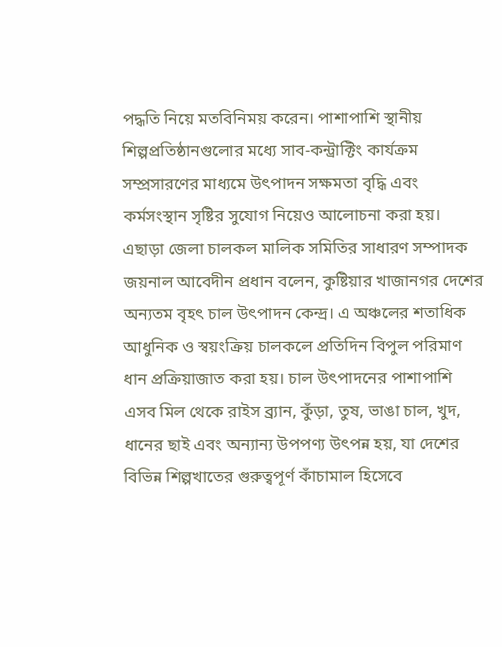পদ্ধতি নিয়ে মতবিনিময় করেন। পাশাপাশি স্থানীয় শিল্পপ্রতিষ্ঠানগুলোর মধ্যে সাব-কন্ট্রাক্টিং কার্যক্রম সম্প্রসারণের মাধ্যমে উৎপাদন সক্ষমতা বৃদ্ধি এবং কর্মসংস্থান সৃষ্টির সুযোগ নিয়েও আলোচনা করা হয়। এছাড়া জেলা চালকল মালিক সমিতির সাধারণ সম্পাদক জয়নাল আবেদীন প্রধান বলেন, কুষ্টিয়ার খাজানগর দেশের অন্যতম বৃহৎ চাল উৎপাদন কেন্দ্র। এ অঞ্চলের শতাধিক আধুনিক ও স্বয়ংক্রিয় চালকলে প্রতিদিন বিপুল পরিমাণ ধান প্রক্রিয়াজাত করা হয়। চাল উৎপাদনের পাশাপাশি এসব মিল থেকে রাইস ব্র্যান, কুঁড়া, তুষ, ভাঙা চাল, খুদ, ধানের ছাই এবং অন্যান্য উপপণ্য উৎপন্ন হয়, যা দেশের বিভিন্ন শিল্পখাতের গুরুত্বপূর্ণ কাঁচামাল হিসেবে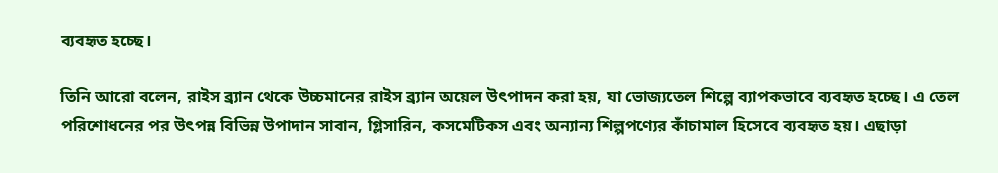ব্যবহৃত হচ্ছে।

তিনি আরো বলেন, রাইস ব্র্যান থেকে উচ্চমানের রাইস ব্র্যান অয়েল উৎপাদন করা হয়, যা ভোজ্যতেল শিল্পে ব্যাপকভাবে ব্যবহৃত হচ্ছে। এ তেল পরিশোধনের পর উৎপন্ন বিভিন্ন উপাদান সাবান, গ্লিসারিন, কসমেটিকস এবং অন্যান্য শিল্পপণ্যের কাঁচামাল হিসেবে ব্যবহৃত হয়। এছাড়া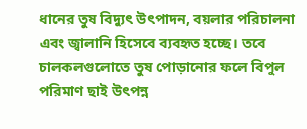ধানের তুষ বিদ্যুৎ উৎপাদন, বয়লার পরিচালনা এবং জ্বালানি হিসেবে ব্যবহৃত হচ্ছে। তবে চালকলগুলোতে তুষ পোড়ানোর ফলে বিপুল পরিমাণ ছাই উৎপন্ন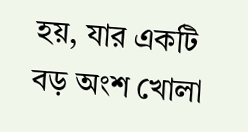হয়, যার একটি বড় অংশ খোলা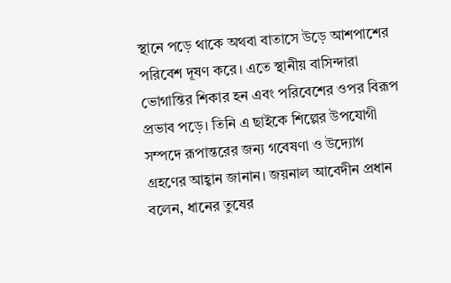স্থানে পড়ে থাকে অথবা বাতাসে উড়ে আশপাশের পরিবেশ দূষণ করে। এতে স্থানীয় বাসিন্দারা ভোগান্তির শিকার হন এবং পরিবেশের ওপর বিরূপ প্রভাব পড়ে। তিনি এ ছাইকে শিল্পের উপযোগী সম্পদে রূপান্তরের জন্য গবেষণা ও উদ্যোগ গ্রহণের আহ্বান জানান। জয়নাল আবেদীন প্রধান বলেন, ধানের তুষের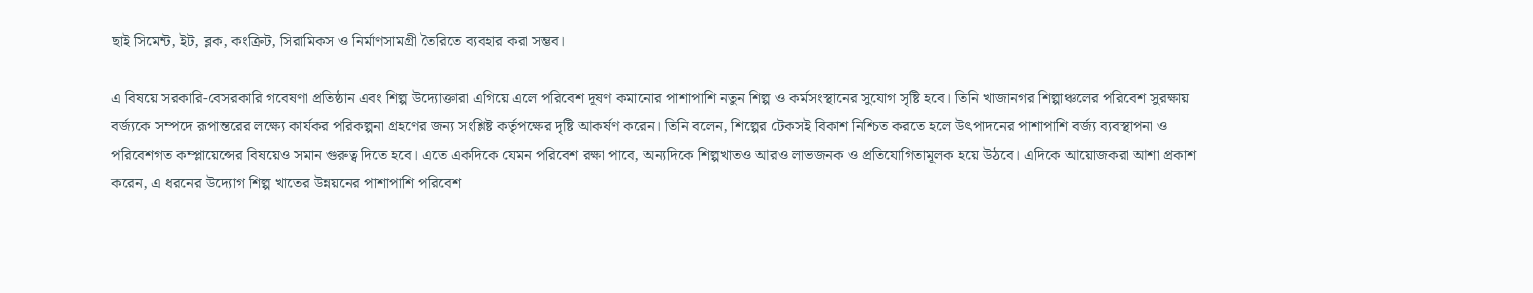ছাই সিমেন্ট, ইট, ব্লক, কংক্রিট, সিরামিকস ও নির্মাণসামগ্রী তৈরিতে ব্যবহার করা সম্ভব।

এ বিষয়ে সরকারি-বেসরকারি গবেষণা প্রতিষ্ঠান এবং শিল্প উদ্যোক্তারা এগিয়ে এলে পরিবেশ দূষণ কমানোর পাশাপাশি নতুন শিল্প ও কর্মসংস্থানের সুযোগ সৃষ্টি হবে। তিনি খাজানগর শিল্পাঞ্চলের পরিবেশ সুরক্ষায় বর্জ্যকে সম্পদে রূপান্তরের লক্ষ্যে কার্যকর পরিকল্পনা গ্রহণের জন্য সংশ্লিষ্ট কর্তৃপক্ষের দৃষ্টি আকর্ষণ করেন। তিনি বলেন, শিল্পের টেকসই বিকাশ নিশ্চিত করতে হলে উৎপাদনের পাশাপাশি বর্জ্য ব্যবস্থাপনা ও পরিবেশগত কম্প্লায়েন্সের বিষয়েও সমান গুরুত্ব দিতে হবে। এতে একদিকে যেমন পরিবেশ রক্ষা পাবে, অন্যদিকে শিল্পখাতও আরও লাভজনক ও প্রতিযোগিতামূলক হয়ে উঠবে। এদিকে আয়োজকরা আশা প্রকাশ করেন, এ ধরনের উদ্যোগ শিল্প খাতের উন্নয়নের পাশাপাশি পরিবেশ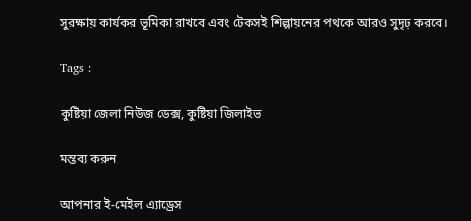সুরক্ষায় কার্যকর ভূমিকা রাখবে এবং টেকসই শিল্পায়নের পথকে আরও সুদৃঢ় করবে।

Tags :

কুষ্টিয়া জেলা নিউজ ডেক্স, কুষ্টিয়া জিলাইভ

মন্তব্য করুন

আপনার ই-মেইল এ্যাড্রেস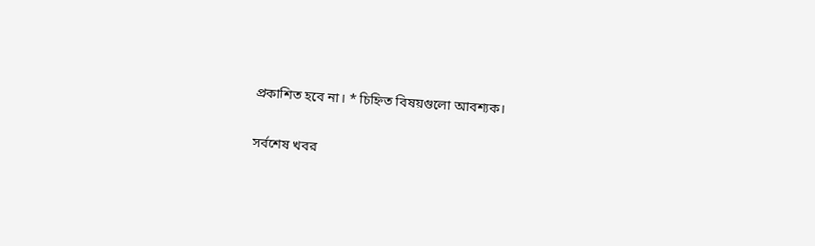প্রকাশিত হবে না। * চিহ্নিত বিষয়গুলো আবশ্যক।

সর্বশেষ খবর